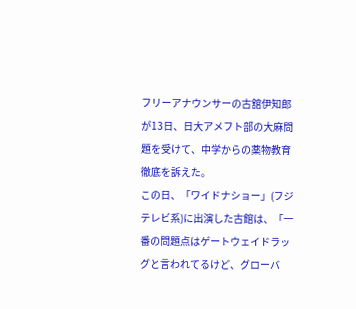フリーアナウンサーの古舘伊知郎が13日、日大アメフト部の大麻問題を受けて、中学からの薬物教育徹底を訴えた。
この日、「ワイドナショー」(フジテレビ系)に出演した古館は、「一番の問題点はゲートウェイドラッグと言われてるけど、グローバ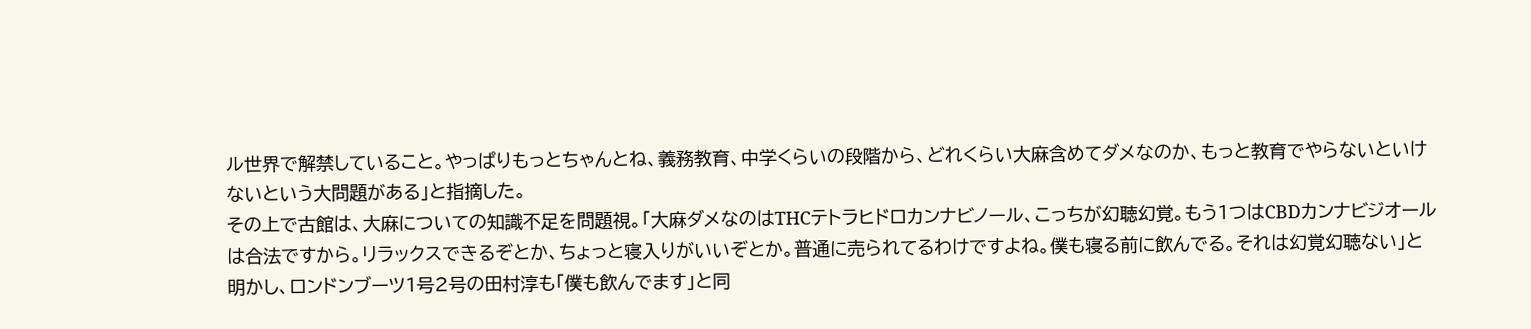ル世界で解禁していること。やっぱりもっとちゃんとね、義務教育、中学くらいの段階から、どれくらい大麻含めてダメなのか、もっと教育でやらないといけないという大問題がある」と指摘した。
その上で古館は、大麻についての知識不足を問題視。「大麻ダメなのはTHCテトラヒドロカンナビノール、こっちが幻聴幻覚。もう1つはCBDカンナビジオールは合法ですから。リラックスできるぞとか、ちょっと寝入りがいいぞとか。普通に売られてるわけですよね。僕も寝る前に飲んでる。それは幻覚幻聴ない」と明かし、ロンドンブーツ1号2号の田村淳も「僕も飲んでます」と同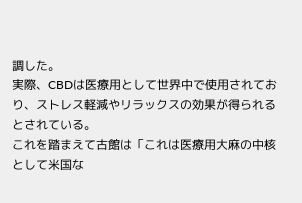調した。
実際、CBDは医療用として世界中で使用されており、ストレス軽減やリラックスの効果が得られるとされている。
これを踏まえて古館は「これは医療用大麻の中核として米国な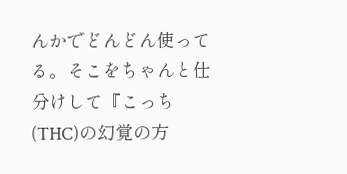んかでどんどん使ってる。そこをちゃんと仕分けして『こっち(THC)の幻覚の方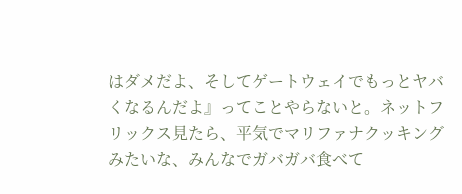はダメだよ、そしてゲートウェイでもっとヤバくなるんだよ』ってことやらないと。ネットフリックス見たら、平気でマリファナクッキングみたいな、みんなでガバガバ食べて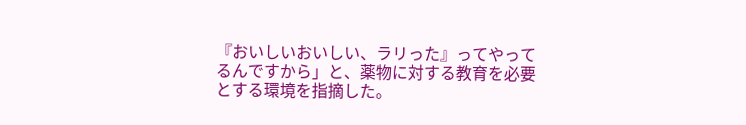『おいしいおいしい、ラリった』ってやってるんですから」と、薬物に対する教育を必要とする環境を指摘した。